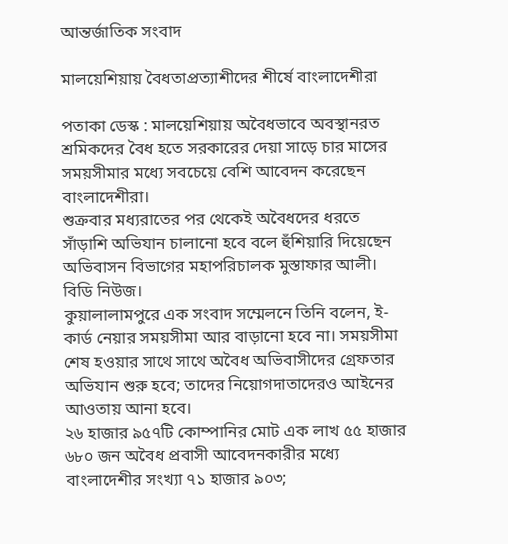আন্তর্জাতিক সংবাদ

মালয়েশিয়ায় বৈধতাপ্রত্যাশীদের শীর্ষে বাংলাদেশীরা

পতাকা ডেস্ক : মালয়েশিয়ায় অবৈধভাবে অবস্থানরত শ্রমিকদের বৈধ হতে সরকারের দেয়া সাড়ে চার মাসের সময়সীমার মধ্যে সবচেয়ে বেশি আবেদন করেছেন বাংলাদেশীরা।
শুক্রবার মধ্যরাতের পর থেকেই অবৈধদের ধরতে সাঁড়াশি অভিযান চালানো হবে বলে হুঁশিয়ারি দিয়েছেন অভিবাসন বিভাগের মহাপরিচালক মুস্তাফার আলী। বিডি নিউজ।
কুয়ালালামপুরে এক সংবাদ সম্মেলনে তিনি বলেন, ই-কার্ড নেয়ার সময়সীমা আর বাড়ানো হবে না। সময়সীমা শেষ হওয়ার সাথে সাথে অবৈধ অভিবাসীদের গ্রেফতার অভিযান শুরু হবে; তাদের নিয়োগদাতাদেরও আইনের আওতায় আনা হবে।
২৬ হাজার ৯৫৭টি কোম্পানির মোট এক লাখ ৫৫ হাজার ৬৮০ জন অবৈধ প্রবাসী আবেদনকারীর মধ্যে বাংলাদেশীর সংখ্যা ৭১ হাজার ৯০৩;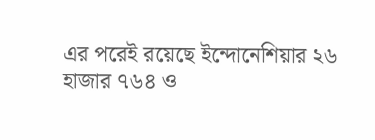এর পরেই রয়েছে ইন্দোনেশিয়ার ২৬ হাজার ৭৬৪ ও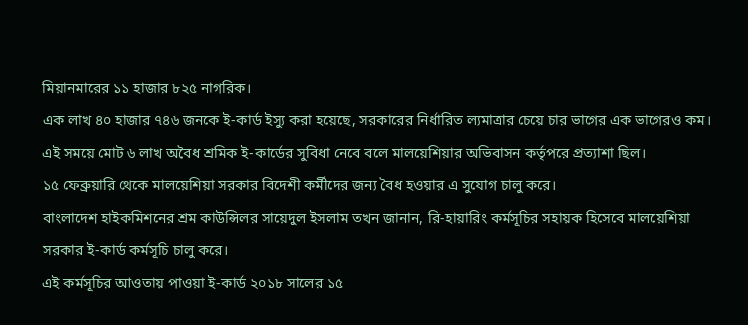মিয়ানমারের ১১ হাজার ৮২৫ নাগরিক।
এক লাখ ৪০ হাজার ৭৪৬ জনকে ই-কার্ড ইস্যু করা হয়েছে, সরকারের নির্ধারিত ল্যমাত্রার চেয়ে চার ভাগের এক ভাগেরও কম।
এই সময়ে মোট ৬ লাখ অবৈধ শ্রমিক ই-কার্ডের সুবিধা নেবে বলে মালয়েশিয়ার অভিবাসন কর্তৃপরে প্রত্যাশা ছিল।
১৫ ফেব্রুয়ারি থেকে মালয়েশিয়া সরকার বিদেশী কর্মীদের জন্য বৈধ হওয়ার এ সুযোগ চালু করে।
বাংলাদেশ হাইকমিশনের শ্রম কাউন্সিলর সায়েদুল ইসলাম তখন জানান, রি-হায়ারিং কর্মসূচির সহায়ক হিসেবে মালয়েশিয়া সরকার ই-কার্ড কর্মসূচি চালু করে।
এই কর্মসূচির আওতায় পাওয়া ই-কার্ড ২০১৮ সালের ১৫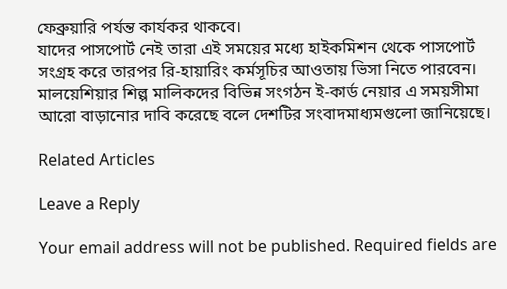ফেব্রুয়ারি পর্যন্ত কার্যকর থাকবে।
যাদের পাসপোর্ট নেই তারা এই সময়ের মধ্যে হাইকমিশন থেকে পাসপোর্ট সংগ্রহ করে তারপর রি-হায়ারিং কর্মসূচির আওতায় ভিসা নিতে পারবেন।
মালয়েশিয়ার শিল্প মালিকদের বিভিন্ন সংগঠন ই-কার্ড নেয়ার এ সময়সীমা আরো বাড়ানোর দাবি করেছে বলে দেশটির সংবাদমাধ্যমগুলো জানিয়েছে।

Related Articles

Leave a Reply

Your email address will not be published. Required fields are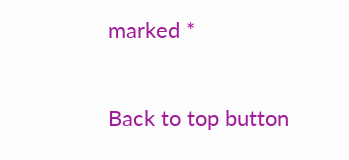marked *

Back to top button